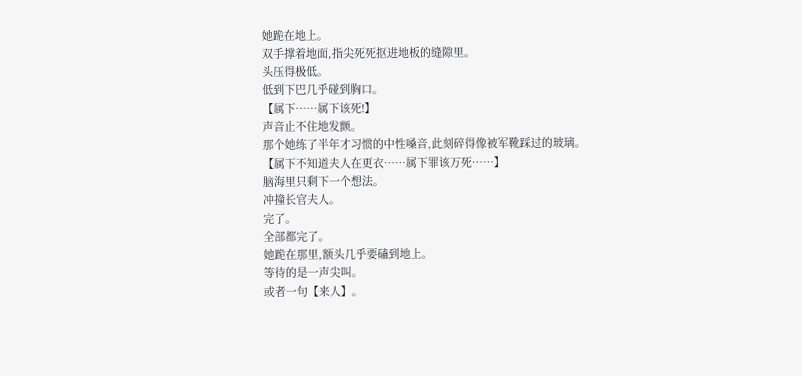她跪在地上。
双手撑着地面,指尖死死抠进地板的缝隙里。
头压得极低。
低到下巴几乎碰到胸口。
【属下……属下该死!】
声音止不住地发颤。
那个她练了半年才习惯的中性嗓音,此刻碎得像被军靴踩过的玻璃。
【属下不知道夫人在更衣……属下罪该万死……】
脑海里只剩下一个想法。
冲撞长官夫人。
完了。
全部都完了。
她跪在那里,额头几乎要磕到地上。
等待的是一声尖叫。
或者一句【来人】。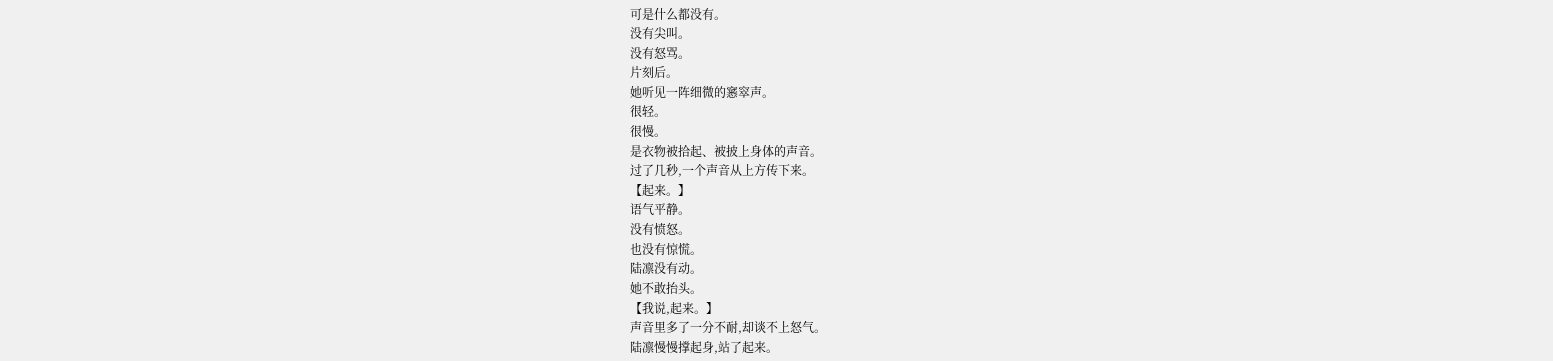可是什么都没有。
没有尖叫。
没有怒骂。
片刻后。
她听见一阵细微的窸窣声。
很轻。
很慢。
是衣物被拾起、被披上身体的声音。
过了几秒,一个声音从上方传下来。
【起来。】
语气平静。
没有愤怒。
也没有惊慌。
陆凛没有动。
她不敢抬头。
【我说,起来。】
声音里多了一分不耐,却谈不上怒气。
陆凛慢慢撑起身,站了起来。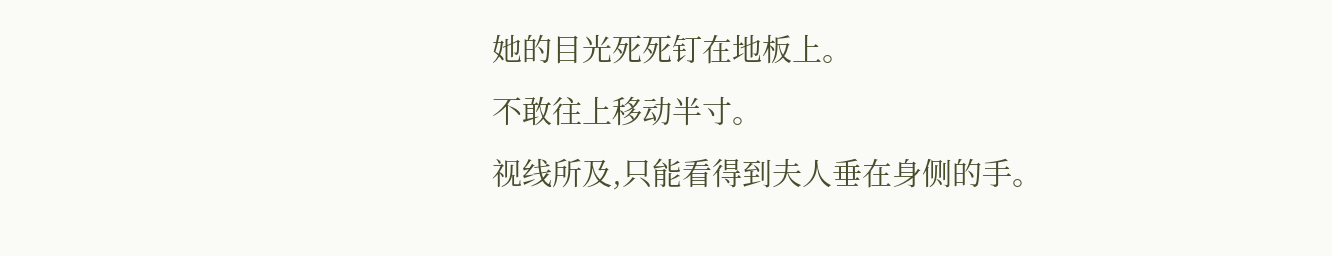她的目光死死钉在地板上。
不敢往上移动半寸。
视线所及,只能看得到夫人垂在身侧的手。